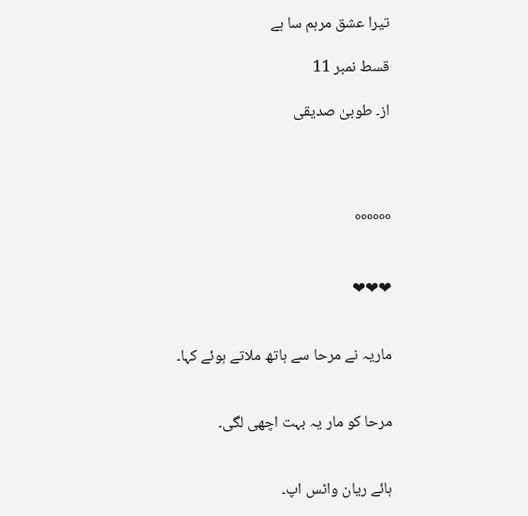تیرا عشق مرہم سا ہے

قسط نمبر 11

از۔ طوبیٰ صدیقی




°°°°°°


❤❤❤


ماریہ نے مرحا سے ہاتھ ملاتے ہوئے کہا۔


مرحا کو مار یہ بہت اچھی لگی۔


ہائے ریان واٹس اپ۔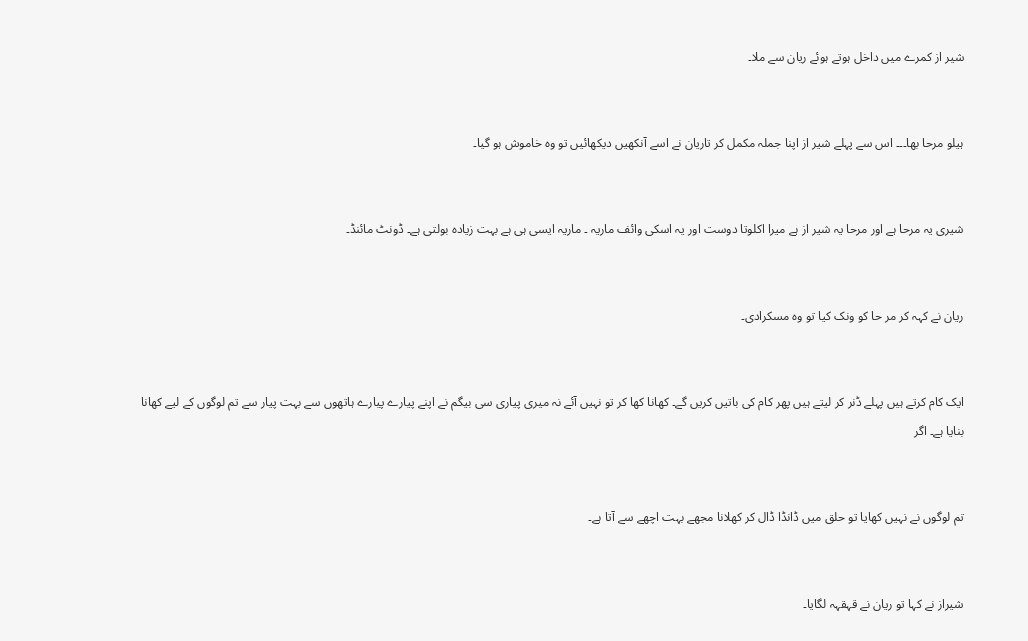شیر از کمرے میں داخل ہوتے ہوئے ریان سے ملا۔


ہیلو مرحا بھا۔۔۔ اس سے پہلے شیر از اپنا جملہ مکمل کر تاریان نے اسے آنکھیں دیکھائیں تو وہ خاموش ہو گیا۔


شیری یہ مرحا ہے اور مرحا یہ شیر از ہے میرا اکلوتا دوست اور یہ اسکی وائف ماریہ ۔ ماریہ ایسی ہی ہے بہت زیادہ بولتی ہے۔ ڈونٹ مائنڈ۔


ریان نے کہہ کر مر حا کو ونک کیا تو وہ مسکرادی۔


ایک کام کرتے ہیں پہلے ڈنر کر لیتے ہیں پھر کام کی باتیں کریں گے۔ کھانا کھا کر تو نہیں آئے نہ میری پیاری سی بیگم نے اپنے پیارے پیارے ہاتھوں سے بہت پیار سے تم لوگوں کے لیے کھانا بنایا ہے۔ اگر


تم لوگوں نے نہیں کھایا تو حلق میں ڈانڈا ڈال کر کھلانا مجھے بہت اچھے سے آتا ہے۔


شیراز نے کہا تو ریان نے قہقہہ لگایا۔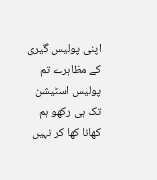اپنی پولیس گیری کے مظاہرے تم پولیس اسٹیشن تک ہی رکھو ہم کھانا کھا کر نہیں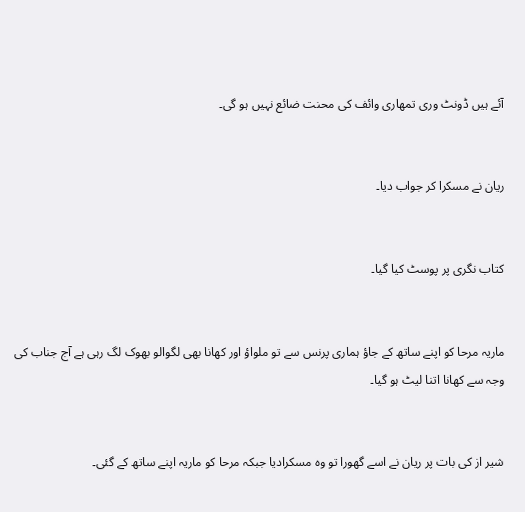آئے ہیں ڈونٹ وری تمھاری وائف کی محنت ضائع نہیں ہو گی۔


ریان نے مسکرا کر جواب دیا۔


کتاب نگری پر پوسٹ کیا گیا۔


ماریہ مرحا کو اپنے ساتھ کے جاؤ ہماری پرنس سے تو ملواؤ اور کھانا بھی لگوالو بھوک لگ رہی ہے آج جناب کی وجہ سے کھانا اتنا لیٹ ہو گیا۔


شیر از کی بات پر ریان نے اسے گھورا تو وہ مسکرادیا جبکہ مرحا کو ماریہ اپنے ساتھ کے گئی۔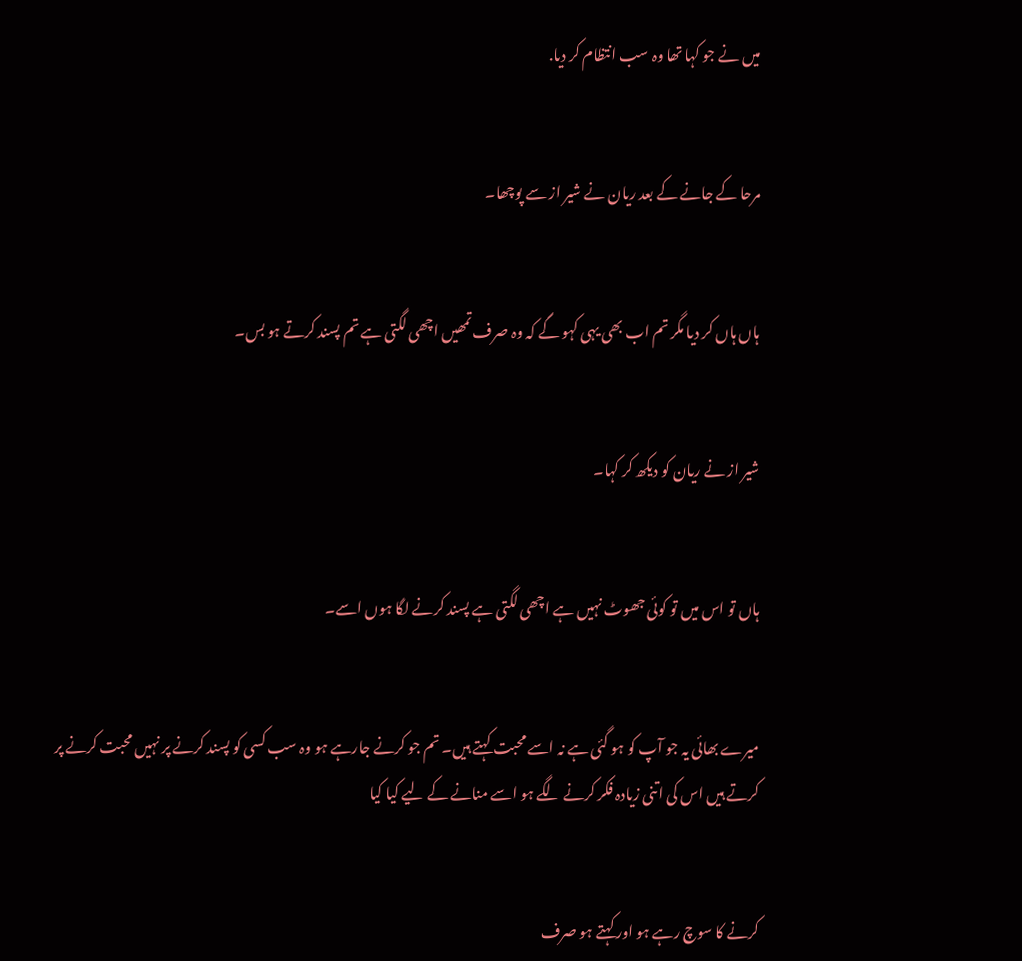میں نے جو کہا تھا وہ سب انتظام کر دیا.


مرحا کے جانے کے بعد ریان نے شیر از سے پوچھا۔


ہاں ہاں کر دیا مگر تم اب بھی یہی کہو گے کہ وہ صرف تمھیں اچھی لگتی ہے تم پسند کرتے ہو بس۔


شیر از نے ریان کو دیکھ کر کہا۔


ہاں تو اس میں تو کوئی جھوٹ نہیں ہے اچھی لگتی ہے پسند کرنے لگا ہوں اسے۔


میرے بھائی یہ جو آپ کو ہو گئی ہے نہ اسے محبت کہتے ہیں۔ تم جو کرنے جارہے ہو وہ سب کسی کو پسند کرنے پر نہیں محبت کرنے پر کرتے ہیں اس کی اتنی زیادہ فکر کرنے لگے ہو اسے منانے کے لیے کیا کیا


کرنے کا سوچ رہے ہو اور کہتے ہو صرف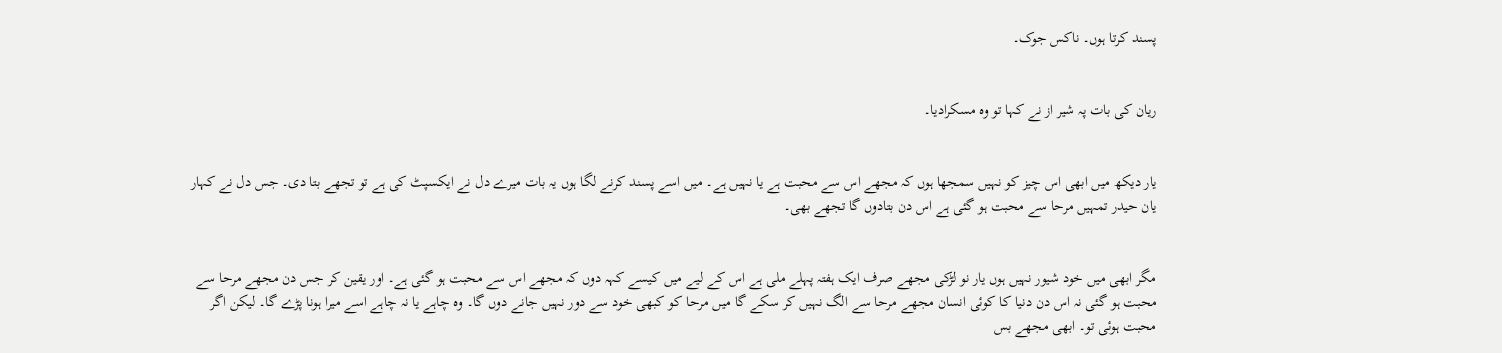پسند کرتا ہوں۔ ناکس جوک۔


ریان کی بات پہ شیر از نے کہا تو وہ مسکرادیا۔


یار دیکھ میں ابھی اس چیز کو نہیں سمجھا ہوں کہ مجھے اس سے محبت ہے یا نہیں ہے۔ میں اسے پسند کرنے لگا ہوں یہ بات میرے دل نے ایکسپٹ کی ہے تو تجھے بتا دی۔ جس دل نے کہار یان حیدر تمہیں مرحا سے محبت ہو گئی ہے اس دن بتادوں گا تجھے بھی۔


مگر ابھی میں خود شیور نہیں ہوں یار نو لڑکی مجھے صرف ایک ہفتہ پہلے ملی ہے اس کے لیے میں کیسے کہہ دوں کہ مجھے اس سے محبت ہو گئی ہے۔ اور یقین کر جس دن مجھے مرحا سے محبت ہو گئی نہ اس دن دنیا کا کوئی انسان مجھے مرحا سے الگ نہیں کر سکے گا میں مرحا کو کبھی خود سے دور نہیں جانے دوں گا۔ وہ چاہے یا نہ چاہے اسے میرا ہونا پڑے گا۔ لیکن اگر محبت ہوئی تو۔ ابھی مجھے بس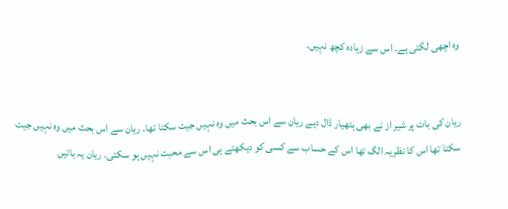وہ اچھی لگتی ہے۔ اس سے زیادہ کچھ نہیں۔


ریان کی بات پر شیر از نے بھی ہتھیار ڈال دیے ریان سے اس بحث میں وہ نہیں جیت سکتا تھا۔ ریان سے اس بحث میں وہ نہیں جیت سکتا تھا اس کا نظریہ الگ تھا اس کے حساب سے کسی کو دیکھتے ہی اس سے محبت نہیں ہو سکتی۔ ریان یہ باتیں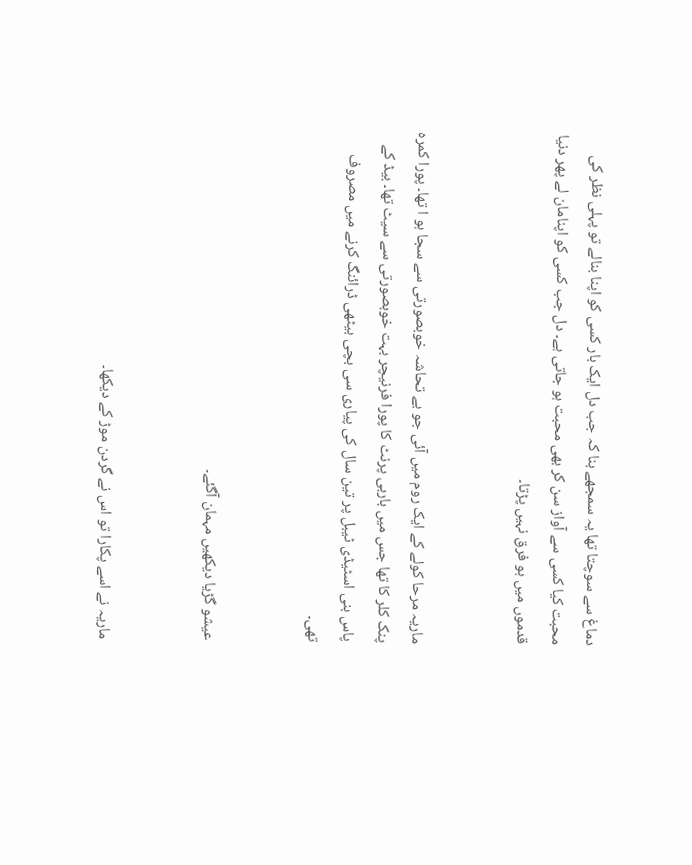دماغ سے سوچتا تھا یہ سمجھے بنا کہ جب دل ایک بار کسی کو اپنا بنالے تو پہلی نظر کی محبت کیا کسی سے آواز سن کر بھی محبت ہو جاتی ہے۔ دل جب کسی کو اپنامان لے پھر دنیا قدموں میں ہو فرق نہیں پڑتا۔


ماریہ مرحا کولے کے ایک روم میں آئی جو بے تحاشہ خوبصورتی سے سجا ہو ا تھا۔ پورا کمرہ پنک کلر کا تھا جس میں باربی پرنٹ کا پورا فرنیچر بہت خوبصورتی سے سیٹ تھا۔ بیڈ کے پاس بنی اسٹیڈی ٹیبل پر تین سال کی پیاری سی بچی بیٹھی ڈرائنگ کرنے میں مصروف تھی۔


عیشو گڑیا دیکھیں مہمان آگئے۔


ماریہ نے اسے پکارا تو اس نے گردن موڑ کے دیکھا۔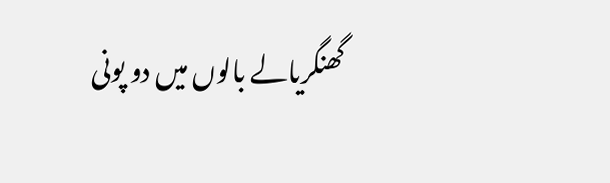گھنگریالے بالوں میں دو پونی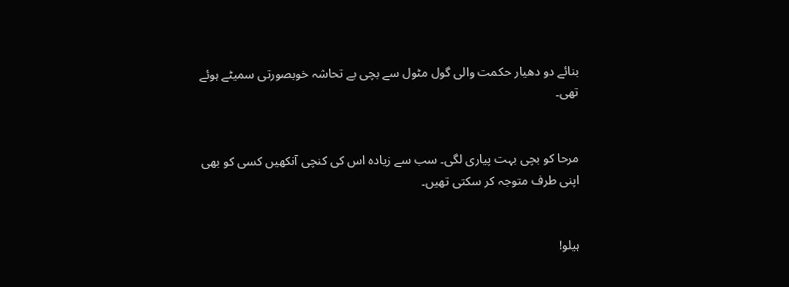بنائے دو دھیار حکمت والی گول مٹول سے بچی بے تحاشہ خوبصورتی سمیٹے ہوئے تھی۔


مرحا کو بچی بہت پیاری لگی۔ سب سے زیادہ اس کی کنچی آنکھیں کسی کو بھی اپنی طرف متوجہ کر سکتی تھیں۔


ہیلو!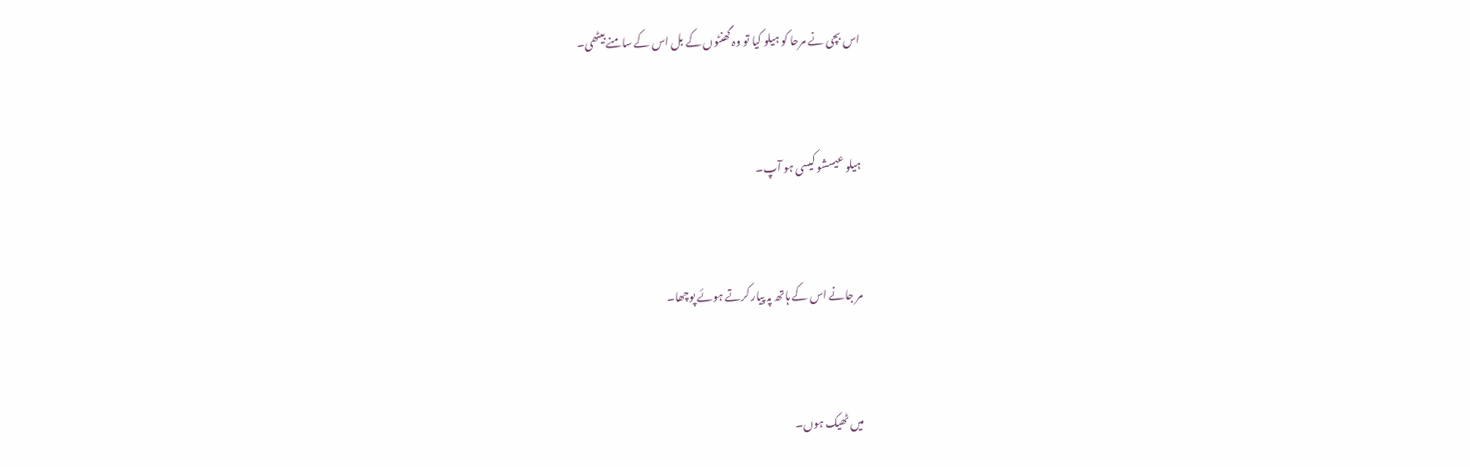اس بچی نے مرحا کو ہیلو کیا تو وہ گھنٹوں کے بل اس کے سامنے بیٹھی۔


ہیلو عیسشو کیسی ہو آپ۔


مر جانے اس کے ہاتھ پہ پیار کرتے ہوئے پوچھا۔


میں ٹھیک ہوں۔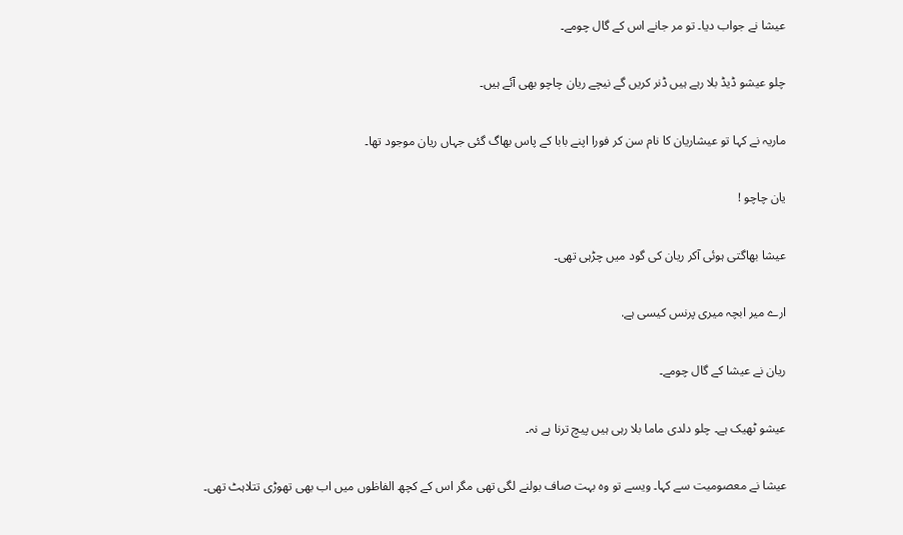عیشا نے جواب دیا۔ تو مر جانے اس کے گال چومے۔


چلو عیشو ڈیڈ بلا رہے ہیں ڈنر کریں گے نیچے ریان چاچو بھی آئے ہیں۔


ماریہ نے کہا تو عیشاریان کا نام سن کر فورا اپنے بابا کے پاس بھاگ گئی جہاں ریان موجود تھا۔


یان چاچو !


عیشا بھاگتی ہوئی آکر ریان کی گود میں چڑہی تھی۔


ارے میر ابچہ میری پرنس کیسی ہے.


ریان نے عیشا کے گال چومے۔


عیشو ٹھیک ہے۔ چلو دلدی ماما بلا رہی ہیں پیچ ترنا ہے نہ۔


عیشا نے معصومیت سے کہا۔ ویسے تو وہ بہت صاف بولنے لگی تھی مگر اس کے کچھ الفاظوں میں اب بھی تھوڑی تتلاہٹ تھی۔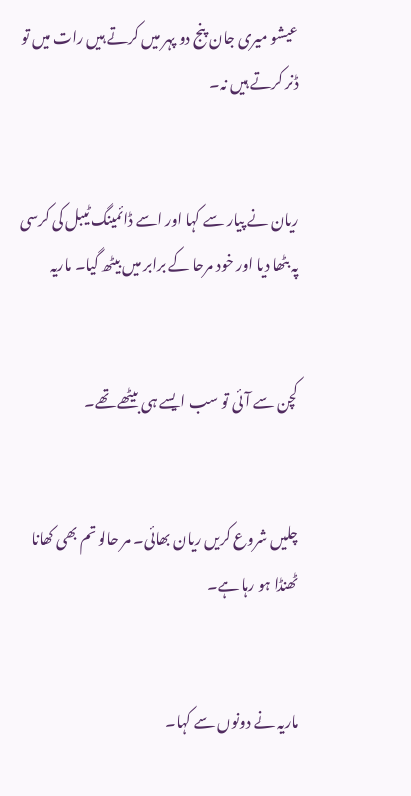عیشو میری جان پنج دو پہر میں کرتے ہیں رات میں تو ڈنر کرتے ہیں نہ۔


ریان نے پیار سے کہا اور اسے ڈائمینگ ٹیبل کی کرسی پہ بٹھا دیا اور خود مرحا کے برابر میں بیٹھ گیا۔ ماریہ


کچن سے آئی تو سب ایسے ہی بیٹھے تھے۔


چلیں شروع کریں ریان بھائی۔ مر حالو تم بھی کھانا ٹھنڈا ہو رہا ہے۔


ماریہ نے دونوں سے کہا۔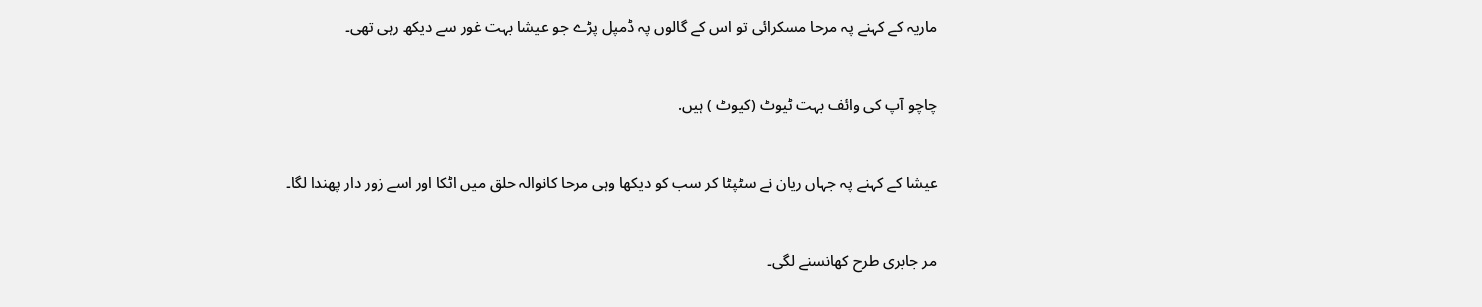ماریہ کے کہنے پہ مرحا مسکرائی تو اس کے گالوں پہ ڈمپل پڑے جو عیشا بہت غور سے دیکھ رہی تھی۔


چاچو آپ کی وائف بہت ٹیوٹ (کیوٹ ) ہیں.


عیشا کے کہنے پہ جہاں ریان نے سٹپٹا کر سب کو دیکھا وہی مرحا کانوالہ حلق میں اٹکا اور اسے زور دار پھندا لگا۔


مر جابری طرح کھانسنے لگی۔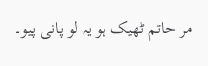مر حاتم ٹھیک ہو یہ لو پانی پیو۔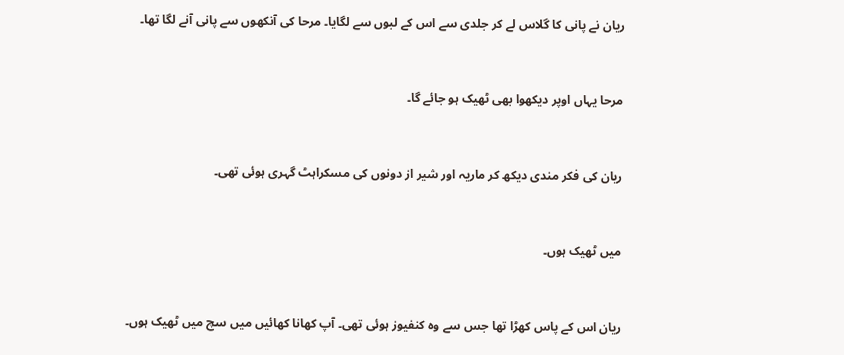ریان نے پانی کا گلاس لے کر جلدی سے اس کے لبوں سے لگایا۔ مرحا کی آنکھوں سے پانی آنے لگا تھا۔


مرحا یہاں اوپر دیکھوا بھی ٹھیک ہو جائے گا۔


ریان کی فکر مندی دیکھ کر ماریہ اور شیر از دونوں کی مسکراہٹ گہری ہوئی تھی۔


میں ٹھیک ہوں۔


ریان اس کے پاس کھڑا تھا جس سے وہ کنفیوز ہوئی تھی۔ آپ کھانا کھائیں میں سچ میں ٹھیک ہوں۔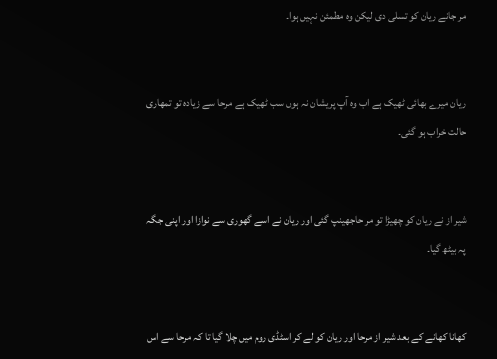مر جانے ریان کو تسلی دی لیکن وہ مطمئن نہیں ہوا۔


ریان میرے بھائی ٹھیک ہے اب وہ آپ پریشان نہ ہوں سب ٹھیک ہے مرحا سے زیادہ تو تمھاری حالت خراب ہو گئی۔


شیر از نے ریان کو چھیڑا تو مر حاجھینپ گئی اور ریان نے اسے گھوری سے نوازا اور اپنی جگہ پہ بیٹھ گیا۔


کھانا کھانے کے بعد شیر از مرحا اور ریان کو لے کر اسٹڈی روم میں چلا گیا تا کہ مرحا سے اس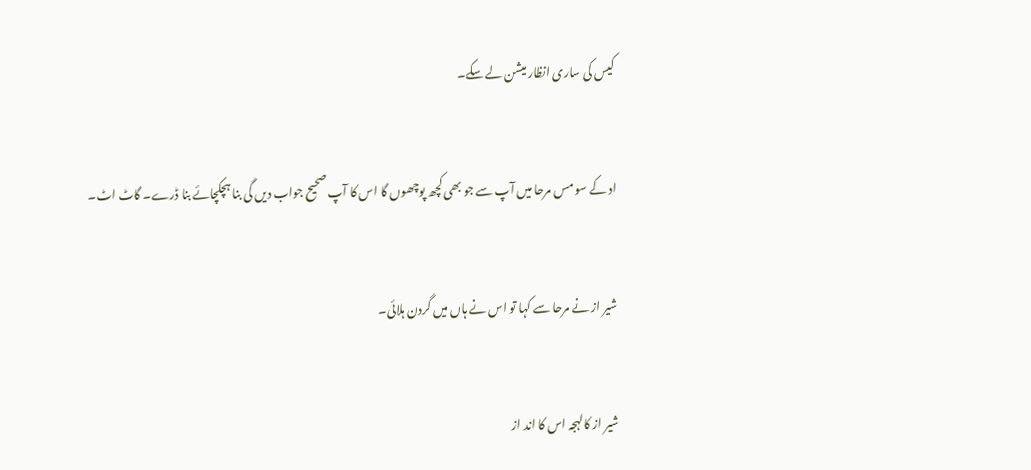کیس کی ساری انظار میشن لے سکے۔


اد کے سو مس مرحا میں آپ سے جو بھی کچھ پوچھوں گا اس کا آپ صحیح جواب دیں گی بنا ہچکچائے بنا ڈرے۔ گاٹ اٹ۔


شیر از نے مرحا سے کہا تو اس نے ہاں میں گردن ہلائی۔


شیر از کالہجہ اس کا اند از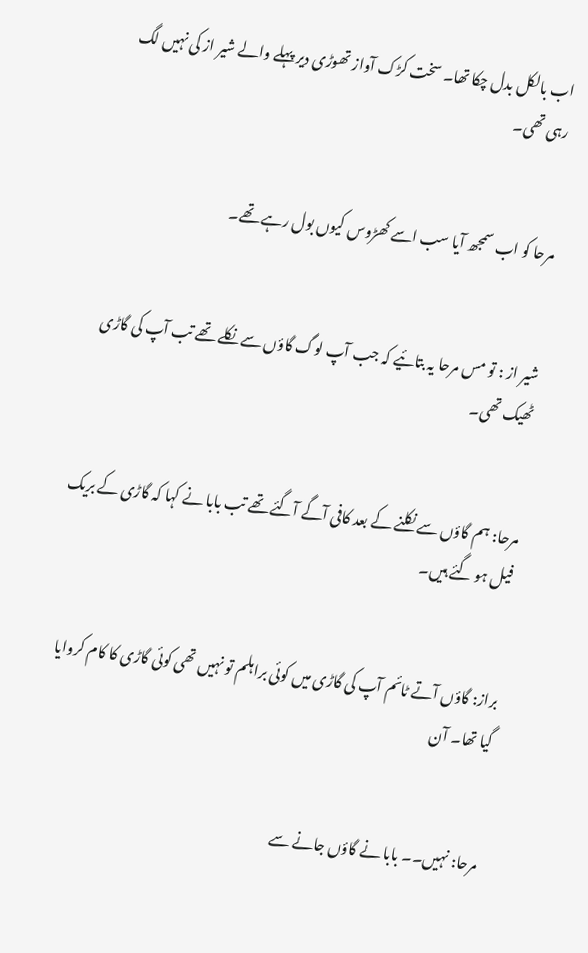اب بالکل بدل چکا تھا۔ سخت کڑک آواز تھوڑی دیر پہلے والے شیر از کی نہیں لگ رہی تھی۔


مرحا کو اب سمجھ آیا سب اسے کھڑوس کیوں بول رہے تھے۔


شیر از : تو مس مرحا یہ بتائیے کہ جب آپ لوگ گاؤں سے نکلے تھے تب آپ کی گاڑی ٹھیک تھی۔


مرحا: ہم گاؤں سے نکلنے کے بعد کافی آگے آگئے تھے تب بابا نے کہا کہ گاڑی کے بریک فیل ہو گئے ہیں۔


براز: گاؤں آتے ٹائم آپ کی گاڑی میں کوئی براہلم تو نہیں تھی کوئی گاڑی کا کام کروایا گیا تھا۔ آن


مرحا: نہیں۔۔ بابا نے گاؤں جانے سے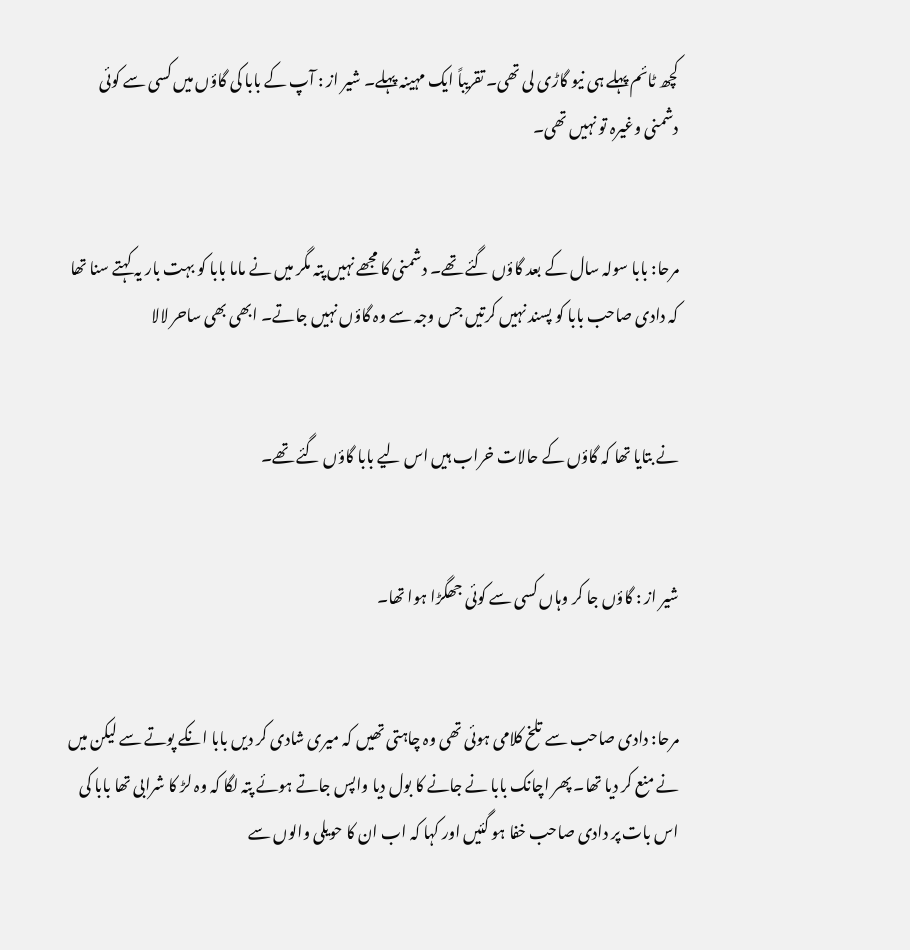کچھ ٹائم پہلے ہی نیو گاڑی لی تھی۔ تقریباً ایک مہینہ پہلے۔ شیر از : آپ کے بابا کی گاؤں میں کسی سے کوئی دشمنی وغیرہ تو نہیں تھی۔


مرحا: بابا سولہ سال کے بعد گاؤں گئے تھے۔ دشمنی کا مجھے نہیں پتہ مگر میں نے ماما بابا کو بہت بار یہ کہتے سنا تھا کہ دادی صاحب بابا کو پسند نہیں کرتیں جس وجہ سے وہ گاؤں نہیں جاتے۔ ابھی بھی ساحر لالا


نے بتایا تھا کہ گاؤں کے حالات خراب ہیں اس لیے بابا گاؤں گئے تھے۔


شیر از : گاؤں جا کر وہاں کسی سے کوئی جھگڑا ہوا تھا۔


مرحا: دادی صاحب سے تلخ کلامی ہوئی تھی وہ چاہتی تھیں کہ میری شادی کر دیں بابا انکے پوتے سے لیکن میں نے منع کر دیا تھا۔ پھر اچانک بابا نے جانے کا بول دیا واپس جاتے ہوئے پتہ لگا کہ وہ لڑ کا شرابی تھا بابا کی اس بات پر دادی صاحب خفا ہو گئیں اور کہا کہ اب ان کا حویلی والوں سے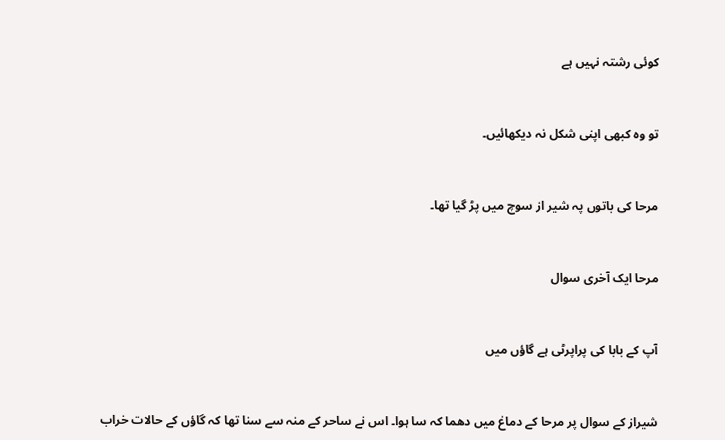کوئی رشتہ نہیں ہے


تو وہ کبھی اپنی شکل نہ دیکھائیں۔


مرحا کی باتوں پہ شیر از سوچ میں پڑ گیا تھا۔


مرحا ایک آخری سوال


آپ کے بابا کی پراپرٹی ہے گاؤں میں


شیراز کے سوال پر مرحا کے دماغ میں دھما کہ سا ہوا۔ اس نے ساحر کے منہ سے سنا تھا کہ گاؤں کے حالات خراب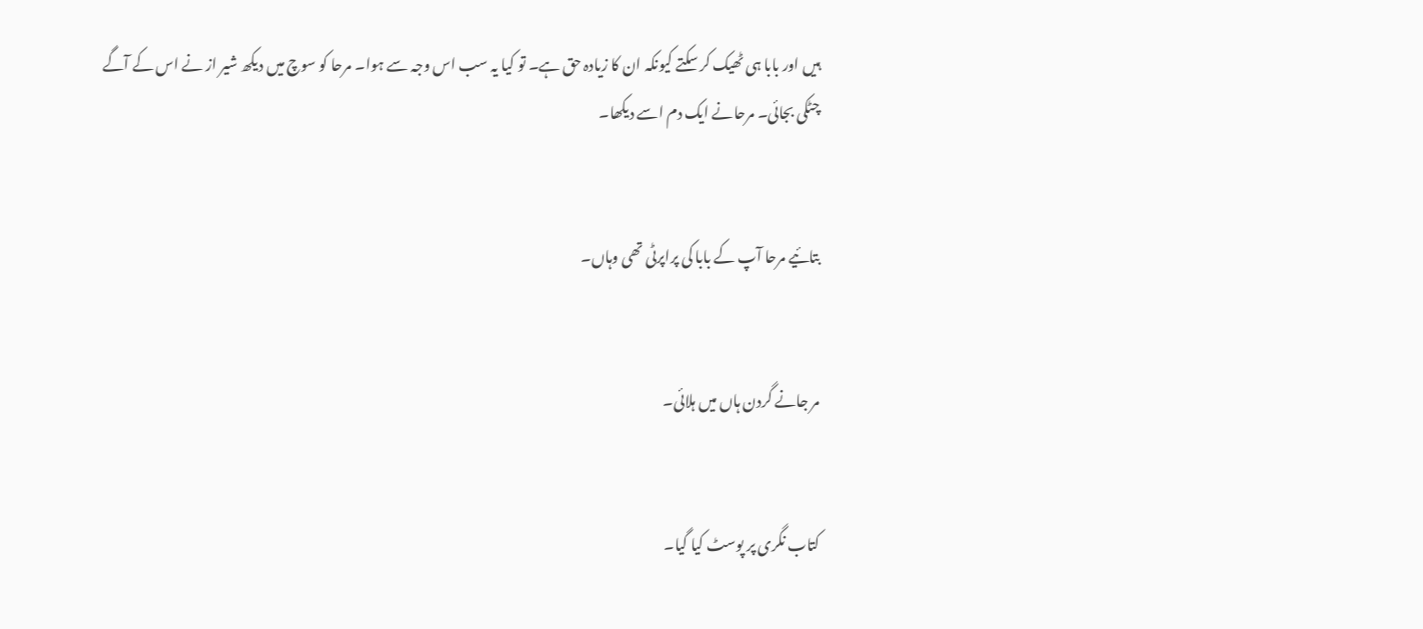ہیں اور بابا ہی ٹھیک کر سکتے کیونکہ ان کا زیادہ حق ہے۔ تو کیا یہ سب اس وجہ سے ہوا۔ مرحا کو سوچ میں دیکھ شیر از نے اس کے آگے چٹکی بجائی۔ مرحانے ایک دم اسے دیکھا۔


بتائیے مرحا آپ کے بابا کی پراپرٹی تھی وہاں۔


مر جانے گردن ہاں میں ہلائی۔


کتاب نگری پر پوسٹ کیا گیا۔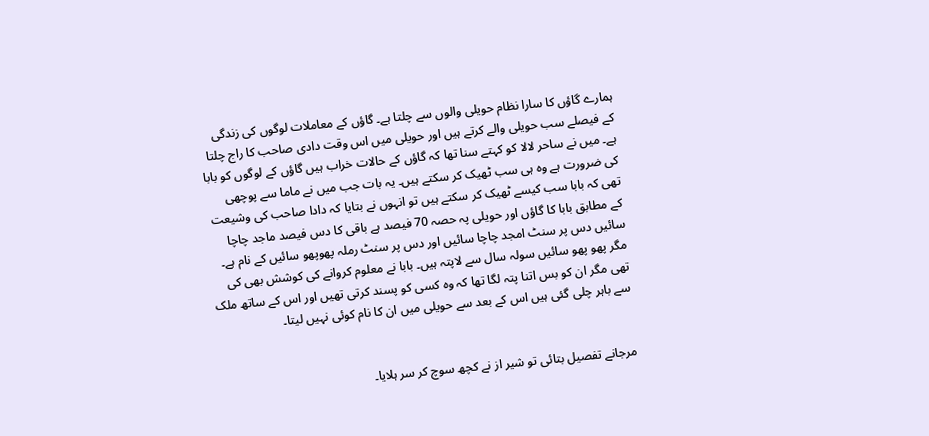ہمارے گاؤں کا سارا نظام حویلی والوں سے چلتا ہے۔ گاؤں کے معاملات لوگوں کی زندگی کے فیصلے سب حویلی والے کرتے ہیں اور حویلی میں اس وقت دادی صاحب کا راج چلتا ہے۔ میں نے ساحر لالا کو کہتے سنا تھا کہ گاؤں کے حالات خراب ہیں گاؤں کے لوگوں کو بابا کی ضرورت ہے وہ ہی سب ٹھیک کر سکتے ہیں۔ یہ بات جب میں نے ماما سے پوچھی تھی کہ بابا سب کیسے ٹھیک کر سکتے ہیں تو انہوں نے بتایا کہ دادا صاحب کی وشیعت کے مطابق بابا کا گاؤں اور حویلی پہ حصہ 70 فیصد ہے باقی کا دس فیصد ماجد چاچا سائیں دس پر سنٹ امجد چاچا سائیں اور دس پر سنٹ رملہ پھوپھو سائیں کے نام ہے۔ مگر پھو پھو سائیں سولہ سال سے لاپتہ ہیں۔ بابا نے معلوم کروانے کی کوشش بھی کی تھی مگر ان کو بس اتنا پتہ لگا تھا کہ وہ کسی کو پسند کرتی تھیں اور اس کے ساتھ ملک سے باہر چلی گئی ہیں اس کے بعد سے حویلی میں ان کا نام کوئی نہیں لیتا۔


مرجانے تفصیل بتائی تو شیر از نے کچھ سوچ کر سر ہلایا۔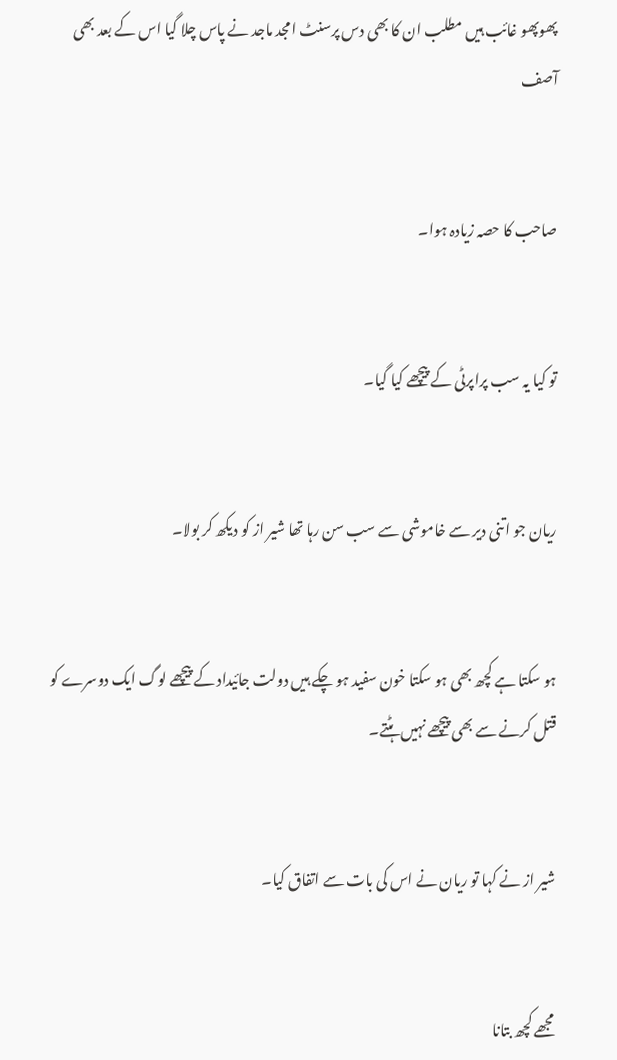پھوپھو غائب ہیں مطلب ان کا بھی دس پرسنٹ امجد ماجد نے پاس چلا گیا اس کے بعد بھی آصف


صاحب کا حصہ زیادہ ہوا۔


تو کیا یہ سب پراپرٹی کے پیچھے کیا گیا۔


ریان جو اتنی دیر سے خاموشی سے سب سن رہا تھا شیر از کو دیکھ کر بولا۔


ہو سکتا ہے کچھ بھی ہو سکتا خون سفید ہو چکے ہیں دولت جائیداد کے پیچھے لوگ ایک دوسرے کو قتل کرنے سے بھی پیچھے نہیں ہٹتے۔


شیر از نے کہا تو ریان نے اس کی بات سے اتفاق کیا۔


مجھے کچھ بتانا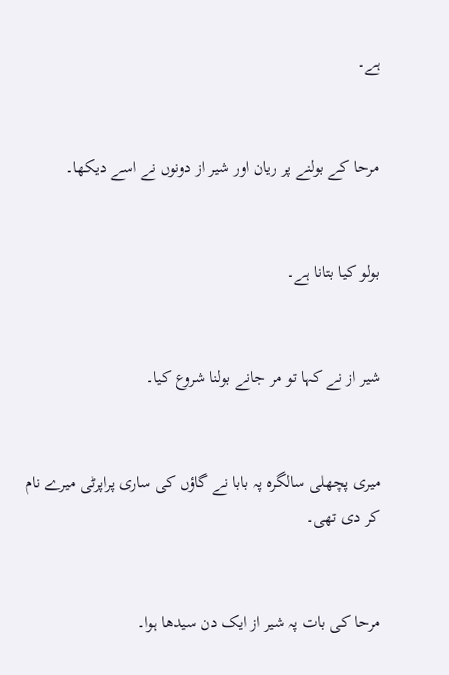ہے۔


مرحا کے بولنے پر ریان اور شیر از دونوں نے اسے دیکھا۔


بولو کیا بتانا ہے۔


شیر از نے کہا تو مر جانے بولنا شروع کیا۔


میری پچھلی سالگرہ پہ بابا نے گاؤں کی ساری پراپرٹی میرے نام کر دی تھی۔


مرحا کی بات پہ شیر از ایک دن سیدھا ہوا۔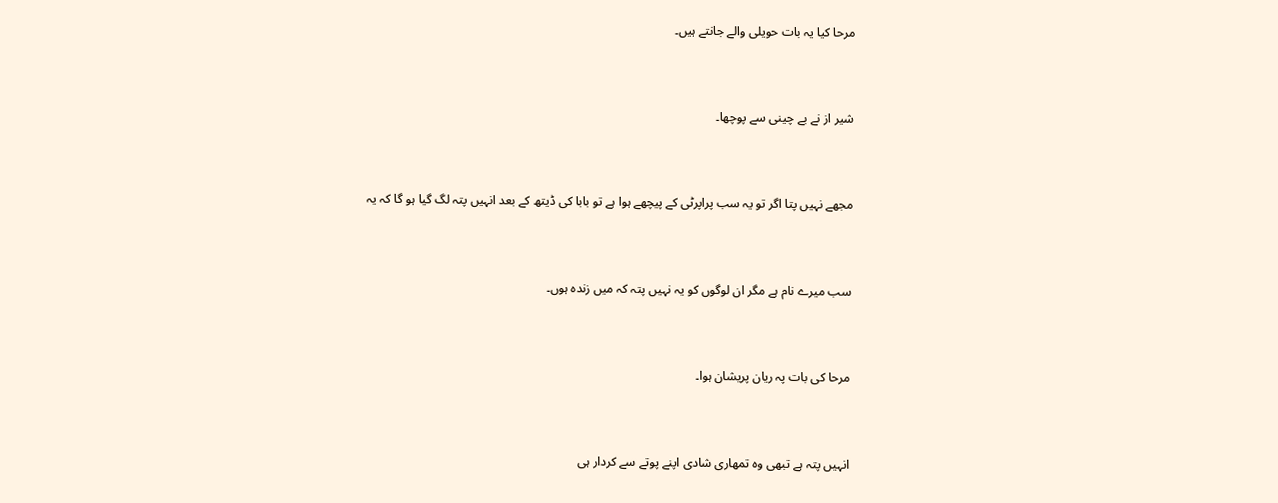مرحا کیا یہ بات حویلی والے جانتے ہیں۔


شیر از نے بے چینی سے پوچھا۔


مجھے نہیں پتا اگر تو یہ سب پراپرٹی کے پیچھے ہوا ہے تو بابا کی ڈیتھ کے بعد انہیں پتہ لگ گیا ہو گا کہ یہ


سب میرے نام ہے مگر ان لوگوں کو یہ نہیں پتہ کہ میں زندہ ہوں۔


مرحا کی بات پہ ریان پریشان ہوا۔


انہیں پتہ ہے تبھی وہ تمھاری شادی اپنے پوتے سے کردار ہی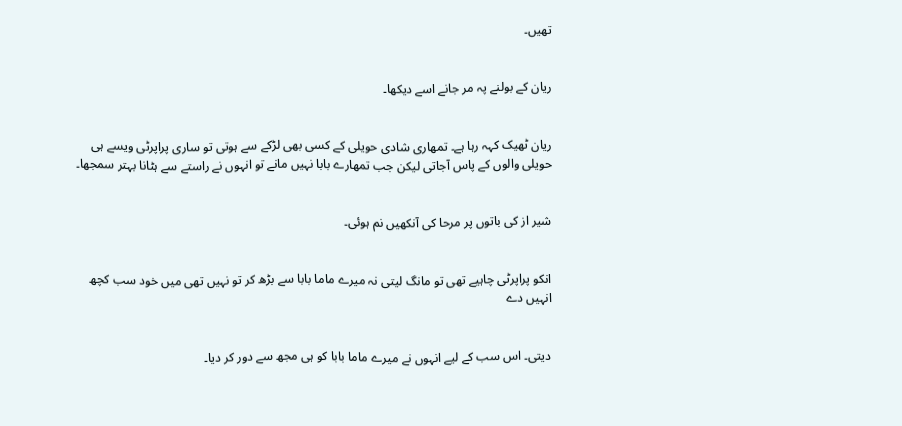تھیں۔


ریان کے بولنے پہ مر جانے اسے دیکھا۔


ریان ٹھیک کہہ رہا ہے۔ تمھاری شادی حویلی کے کسی بھی لڑکے سے ہوتی تو ساری پراپرٹی ویسے ہی حویلی والوں کے پاس آجاتی لیکن جب تمھارے بابا نہیں مانے تو انہوں نے راستے سے ہٹانا بہتر سمجھا۔


شیر از کی باتوں پر مرحا کی آنکھیں نم ہوئی۔


انکو پراپرٹی چاہیے تھی تو مانگ لیتی نہ میرے ماما بابا سے بڑھ کر تو نہیں تھی میں خود سب کچھ انہیں دے


دیتی۔ اس سب کے لیے انہوں نے میرے ماما بابا کو ہی مجھ سے دور کر دیا۔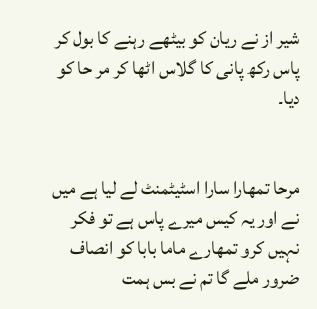شیر از نے ریان کو بیٹھے رہنے کا بول کر پاس رکھ پانی کا گلاس اٹھا کر مر حا کو دیا۔


مرحا تمھارا سارا اسٹیٹمنٹ لے لیا ہے میں نے اور یہ کیس میرے پاس ہے تو فکر نہیں کرو تمھارے ماما بابا کو انصاف ضرور ملے گا تم نے بس ہمت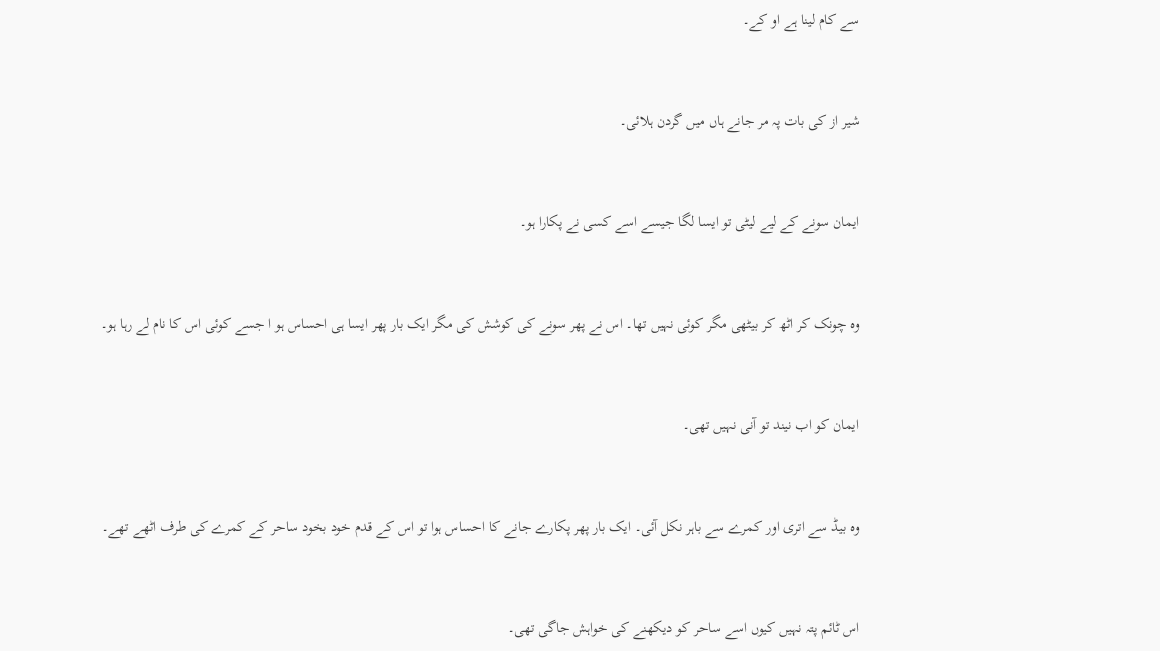سے کام لینا ہے او کے۔


شیر از کی بات پہ مر جانے ہاں میں گردن ہلائی۔


ایمان سونے کے لیے لیٹی تو ایسا لگا جیسے اسے کسی نے پکارا ہو۔


وہ چونک کر اٹھ کر بیٹھی مگر کوئی نہیں تھا۔ اس نے پھر سونے کی کوشش کی مگر ایک بار پھر ایسا ہی احساس ہو ا جسے کوئی اس کا نام لے رہا ہو۔


ایمان کو اب نیند تو آنی نہیں تھی۔


وہ بیڈ سے اتری اور کمرے سے باہر نکل آئی۔ ایک بار پھر پکارے جانے کا احساس ہوا تو اس کے قدم خود بخود ساحر کے کمرے کی طرف اٹھے تھے۔


اس ٹائم پتہ نہیں کیوں اسے ساحر کو دیکھنے کی خواہش جاگی تھی۔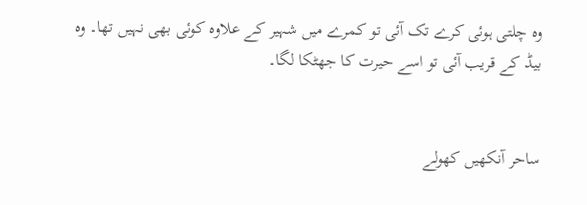وہ چلتی ہوئی کرے تک آئی تو کمرے میں شہیر کے علاوہ کوئی بھی نہیں تھا۔ وہ بیڈ کے قریب آئی تو اسے حیرت کا جھٹکا لگا۔


ساحر آنکھیں کھولے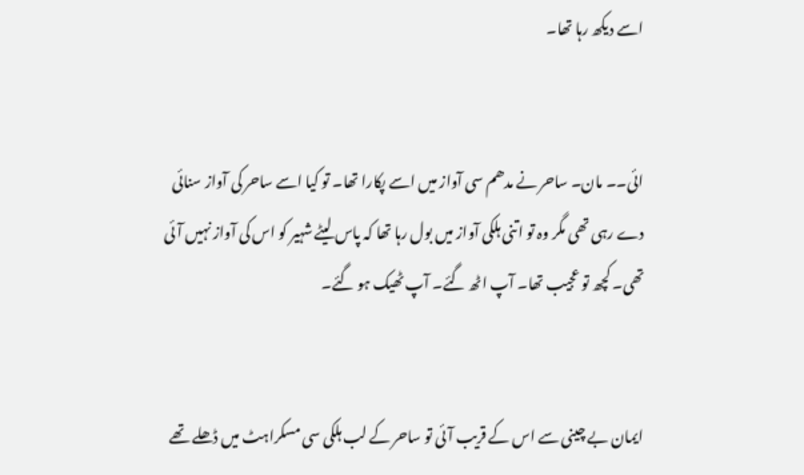اسے دیکھ رہا تھا۔


ائی۔۔ مان۔ ساحر نے مدھم سی آواز میں اسے پکارا تھا۔ تو کیا اسے ساحر کی آواز سنائی دے رہی تھی مگر وہ تو اتنی ہلکی آواز میں بول رہا تھا کہ پاس لیٹے شہیر کو اس کی آواز نہیں آئی تھی۔ کچھ تو عجیب تھا۔ آپ اٹھ گئے۔ آپ ٹھیک ہو گئے۔


ایمان بے چینی سے اس کے قریب آئی تو ساحر کے لب ہلکی سی مسکراہٹ میں ڈھلے تھے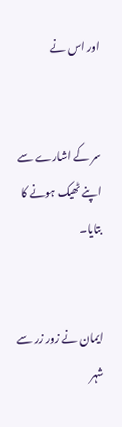اور اس نے


سر کے اشارے سے اپنے ٹھیک ہونے کا بتایا۔


ایمان نے زور زر سے شہر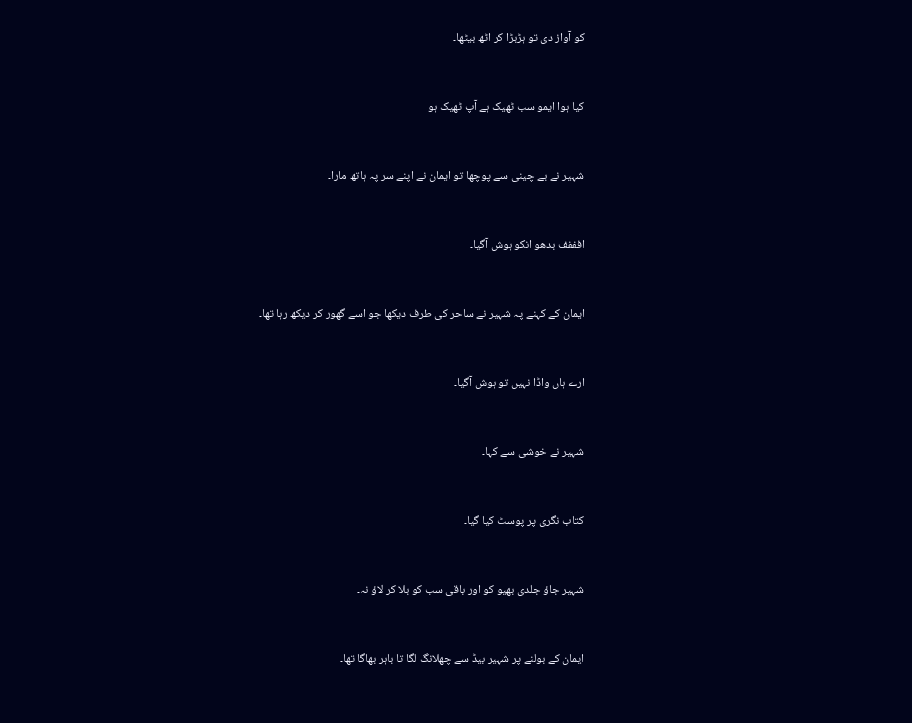کو آواز دی تو ہڑبڑا کر اٹھ بیٹھا۔


کیا ہوا ایمو سب ٹھیک ہے آپ ٹھیک ہو


شہیر نے بے چینی سے پوچھا تو ایمان نے اپنے سر پہ ہاتھ مارا۔


افففف بدھو انکو ہوش آگیا۔


ایمان کے کہنے پہ شہیر نے ساحر کی طرف دیکھا جو اسے گھور کر دیکھ رہا تھا۔


ارے ہاں واڈا نہیں تو ہوش آگیا۔


شہیر نے خوشی سے کہا۔


کتاب نگری پر پوسٹ کیا گیا۔


شہیر جاؤ جلدی بھیو کو اور باقی سب کو بلا کر لاؤ نہ۔


ایمان کے بولنے پر شہیر بیڈ سے چھلانگ لگا تا باہر بھاگا تھا۔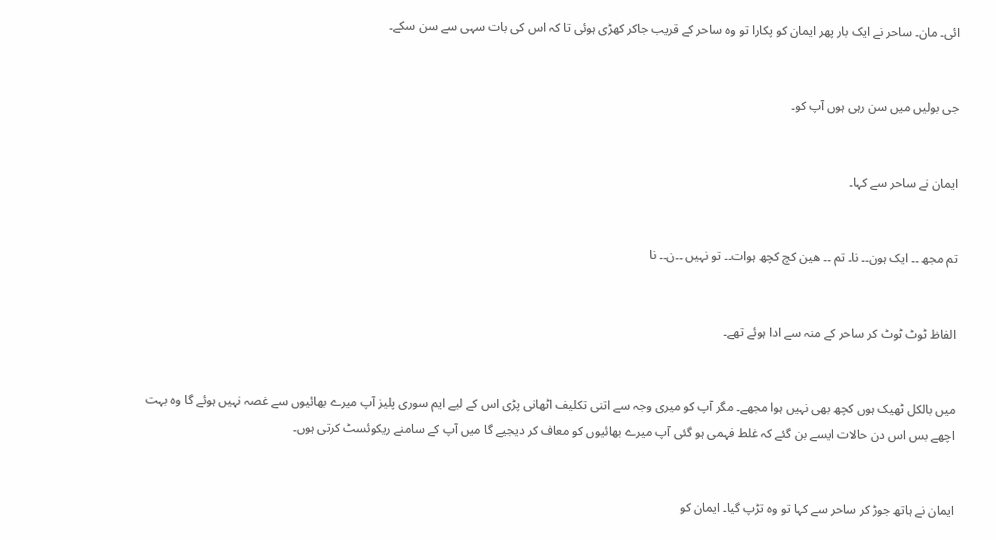ائی۔ مان۔ ساحر نے ایک بار پھر ایمان کو پکارا تو وہ ساحر کے قریب جاکر کھڑی ہوئی تا کہ اس کی بات سہی سے سن سکے۔


جی بولیں میں سن رہی ہوں آپ کو۔


ایمان نے ساحر سے کہا۔


تم مجھ ۔۔ ایک ہون۔۔ نا۔ تم ۔۔ ھین کچ کچھ ہوات۔۔ تو نہیں ۔۔ن۔۔ نا


الفاظ ٹوٹ ٹوٹ کر ساحر کے منہ سے ادا ہوئے تھے۔


میں بالکل ٹھیک ہوں کچھ بھی نہیں ہوا مجھے۔ مگر آپ کو میری وجہ سے اتنی تکلیف اٹھانی پڑی اس کے لیے ایم سوری پلیز آپ میرے بھائیوں سے غصہ نہیں ہوئے گا وہ بہت اچھے بس اس دن حالات ایسے بن گئے کہ غلط فہمی ہو گئی آپ میرے بھائیوں کو معاف کر دیجیے گا میں آپ کے سامنے ریکوئسٹ کرتی ہوں۔


ایمان نے ہاتھ جوڑ کر ساحر سے کہا تو وہ تڑپ گیا۔ ایمان کو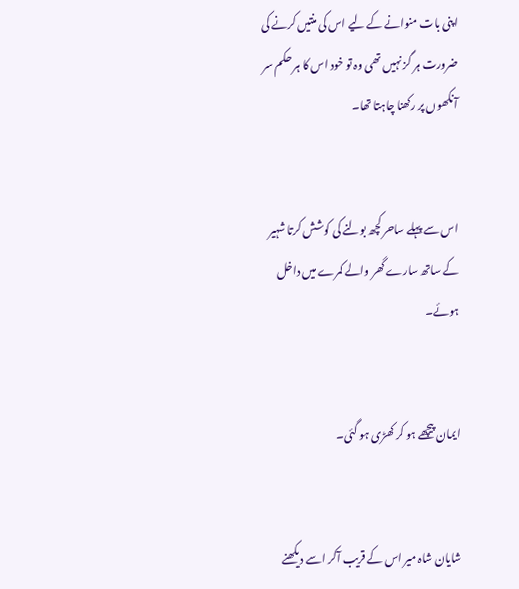اپنی بات منوانے کے لیے اس کی منتیں کرنے کی ضرورت ہر گز نہیں تھی وہ تو خود اس کا ہر حکم سر آنکھوں پر رکھنا چاہتا تھا۔


اس سے پہلے ساحر کچھ بولنے کی کوشش کرتا شہیر کے ساتھ سارے گھر والے کمرے میں داخل ہوئے۔


ایمان پیچھے ہو کر کھڑی ہو گئی۔


شایان شاہ میر اس کے قریب آکر اسے دیکھنے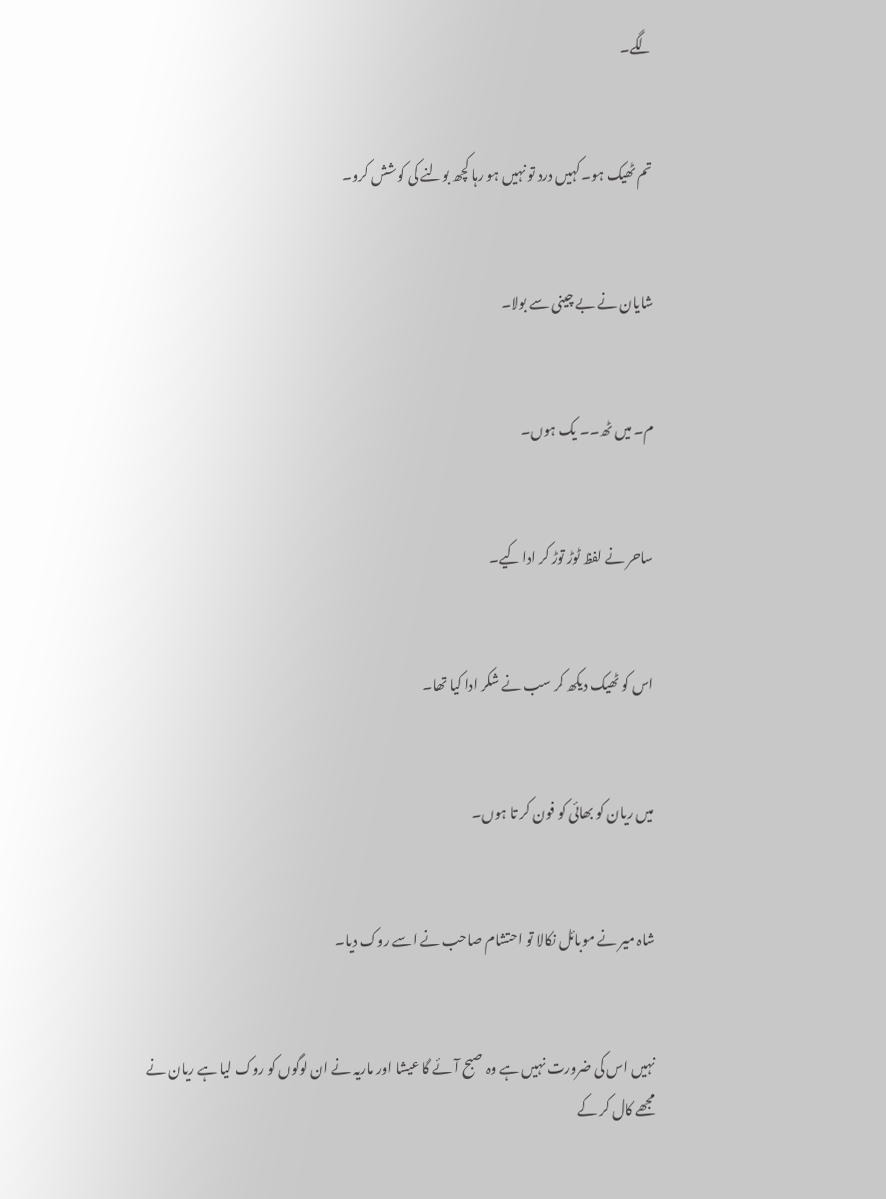لگے۔


تم ٹھیک ہو۔ کہیں درد تو نہیں ہو رہا کچھ بولنے کی کوشش کرو۔


شایان نے بے چینی سے بولا۔


م۔ میں ٹھ۔۔ یک ہوں۔


ساحر نے لفظ ٹوڑ توڑ کر ادا کیے۔


اس کو ٹھیک دیکھ کر سب نے شکر ادا کیا تھا۔


میں ریان کو بھائی کو فون کر تا ہوں۔


شاہ میر نے موبائل نکالا تو احتشام صاحب نے اسے روک دیا۔


نہیں اس کی ضرورت نہیں ہے وہ صبح آئے گا عیشا اور ماریہ نے ان لوگوں کو روک لیا ہے ریان نے مجھے کال کر کے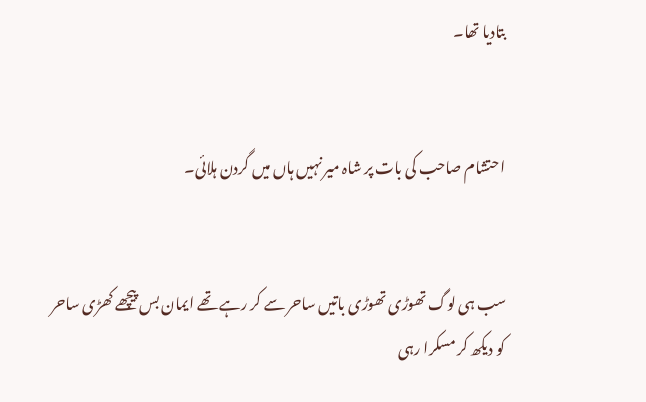بتادیا تھا۔


احتشام صاحب کی بات پر شاہ میر نہیں ہاں میں گردن ہلائی۔


سب ہی لوگ تھوڑی تھوڑی باتیں ساحر سے کر رہے تھے ایمان بس پیچھے کھڑی ساحر کو دیکھ کر مسکرا رہی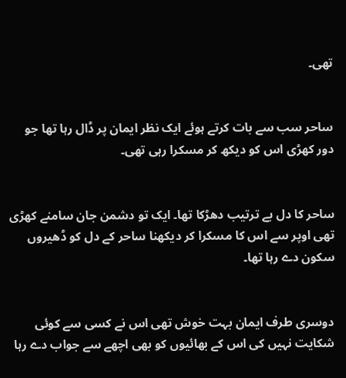تھی۔


ساحر سب سے بات کرتے ہوئے ایک نظر ایمان پر ڈال رہا تھا جو دور کھڑی اس کو دیکھ کر مسکرا رہی تھی۔


ساحر کا دل بے ترتیب دھڑکا تھا۔ ایک تو دشمن جان سامنے کھڑی تھی اوپر سے اس کا مسکرا کر دیکھنا ساحر کے دل کو ڈھیروں سکون دے رہا تھا۔


دوسری طرف ایمان بہت خوش تھی اس نے کسی سے کوئی شکایت نہیں کی اس کے بھائیوں کو بھی اچھے سے جواب دے رہا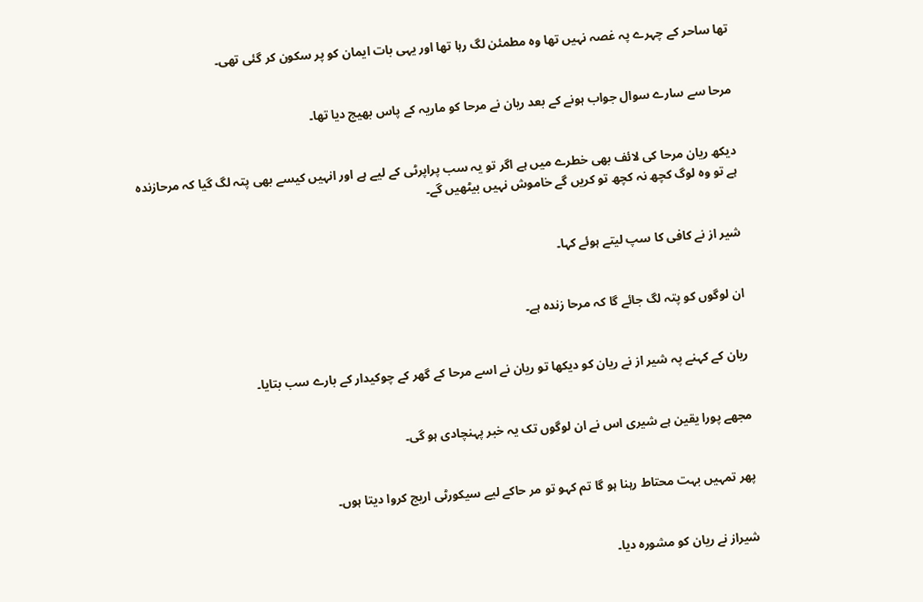تھا ساحر کے چہرے پہ غصہ نہیں تھا وہ مطمئن لگ رہا تھا اور یہی بات ایمان کو پر سکون کر گئی تھی۔


مرحا سے سارے سوال جواب ہونے کے بعد ریان نے مرحا کو ماریہ کے پاس بھیج دیا تھا۔


دیکھ ریان مرحا کی لائف بھی خطرے میں ہے اگر تو یہ سب پراپرٹی کے لیے ہے اور انہیں کیسے بھی پتہ لگ گیا کہ مرحازندہ ہے تو وہ لوگ کچھ نہ کچھ تو کریں گے خاموش نہیں بیٹھیں گے۔


شیر از نے کافی کا سپ لیتے ہوئے کہا۔


ان لوگوں کو پتہ لگ جائے گا کہ مرحا زندہ ہے۔


ریان کے کہنے پہ شیر از نے ریان کو دیکھا تو ریان نے اسے مرحا کے گھر کے چوکیدار کے بارے سب بتایا۔


مجھے پورا یقین ہے شیری اس نے ان لوگوں تک یہ خبر پہنچادی ہو گی۔


پھر تمہیں بہت محتاط رہنا ہو گا تم کہو تو مر حاکے لیے سیکورٹی اریج کروا دیتا ہوں۔


شیراز نے ریان کو مشورہ دیا۔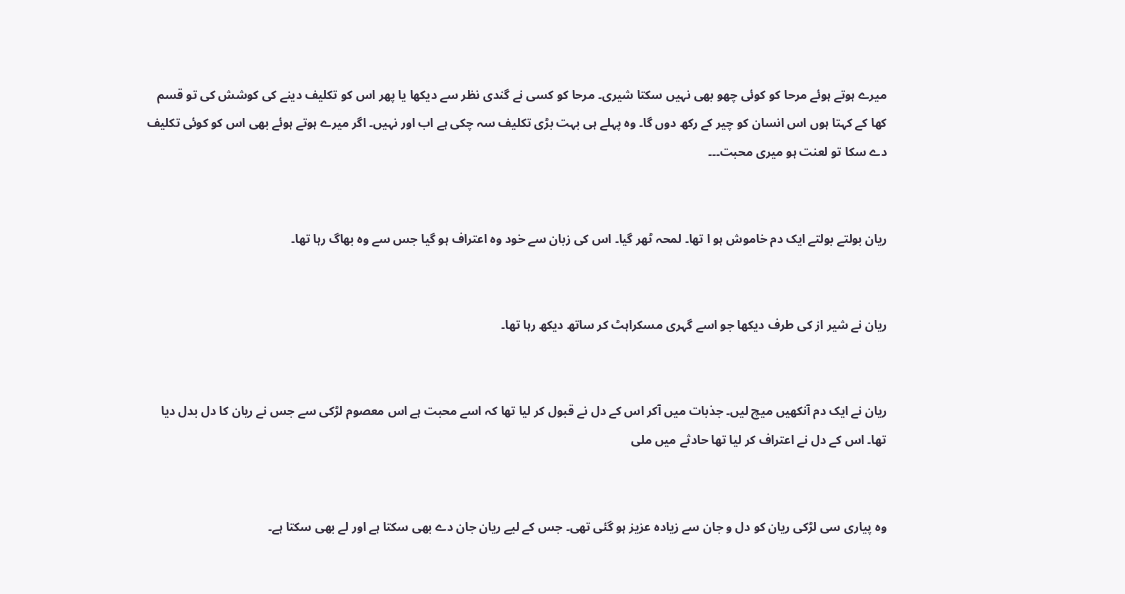میرے ہوتے ہوئے مرحا کو کوئی چھو بھی نہیں سکتا شیری۔ مرحا کو کسی نے گندی نظر سے دیکھا یا پھر اس کو تکلیف دینے کی کوشش کی تو قسم کھا کے کہتا ہوں اس انسان کو چیر کے رکھ دوں گا۔ وہ پہلے ہی بہت بڑی تکلیف سہ چکی ہے اب اور نہیں۔ اگر میرے ہوتے ہوئے بھی اس کو کوئی تکلیف دے سکا تو لعنت ہو میری محبت۔۔۔


ریان بولتے بولتے ایک دم خاموش ہو ا تھا۔ لمحہ ٹھر گیا۔ اس کی زبان سے خود وہ اعتراف ہو گیا جس سے وہ بھاگ رہا تھا۔


ریان نے شیر از کی طرف دیکھا جو اسے گہری مسکراہٹ کر ساتھ دیکھ رہا تھا۔


ریان نے ایک دم آنکھیں میچ لیں۔ جذبات میں آکر اس کے دل نے قبول کر لیا تھا کہ اسے محبت ہے اس معصوم لڑکی سے جس نے ریان کا دل بدل دیا تھا۔ اس کے دل نے اعتراف کر لیا تھا حادثے میں ملی


وہ پیاری سی لڑکی ریان کو دل و جان سے زیادہ عزیز ہو گئی تھی۔ جس کے لیے ریان جان دے بھی سکتا ہے اور لے بھی سکتا ہے۔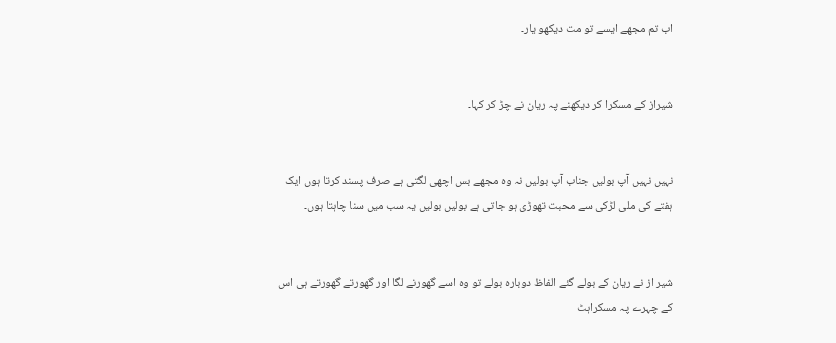اب تم مجھے ایسے تو مت دیکھو یار۔


شیراز کے مسکرا کر دیکھنے پہ ریان نے چڑ کر کہا۔


نہیں نہیں آپ بولیں جناب آپ بولیں نہ وہ مجھے بس اچھی لگتی ہے صرف پسند کرتا ہوں ایک ہفتے کی ملی لڑکی سے محبت تھوڑی ہو جاتی ہے بولیں بولیں یہ سب میں سنا چاہتا ہوں۔


شیر از نے ریان کے بولے گئے الفاظ دوبارہ بولے تو وہ اسے گھورنے لگا اور گھورتے گھورتے ہی اس کے چہرے پہ مسکراہٹ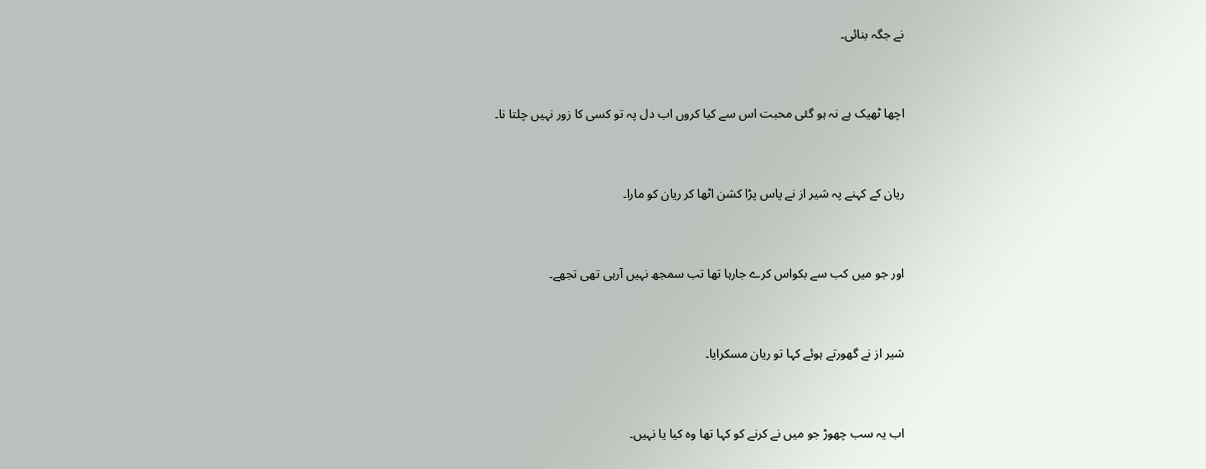نے جگہ بنائی۔


اچھا ٹھیک ہے نہ ہو گئی محبت اس سے کیا کروں اب دل پہ تو کسی کا زور نہیں چلتا نا۔


ریان کے کہنے پہ شیر از نے پاس پڑا کشن اٹھا کر ریان کو مارا۔


اور جو میں کب سے بکواس کرے جارہا تھا تب سمجھ نہیں آرہی تھی تجھے۔


شیر از نے گھورتے ہوئے کہا تو ریان مسکرایا۔


اب یہ سب چھوڑ جو میں نے کرنے کو کہا تھا وہ کیا یا نہیں۔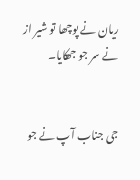ریان نے پوچھا تو شیر از نے سر جو جھکایا۔


جی جناب آپ نے جو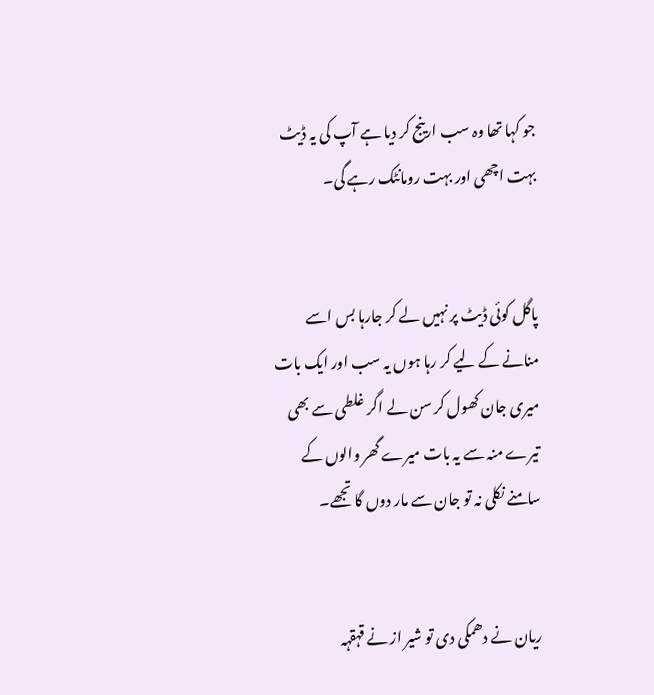جو کہا تھا وہ سب ارینج کر دیا ہے آپ کی یہ ڈیٹ بہت اچھی اور بہت رومانٹک رہے گی۔


پاگل کوئی ڈیٹ پر نہیں لے کر جارہا بس اسے منانے کے لیے کر رہا ہوں یہ سب اور ایک بات میری جان کھول کر سن لے اگر غلطی سے بھی تیرے منہ سے یہ بات میرے گھر والوں کے سامنے نکلی نہ تو جان سے مار دوں گا تجھے۔


ریان نے دھمکی دی تو شیر از نے قہقہہ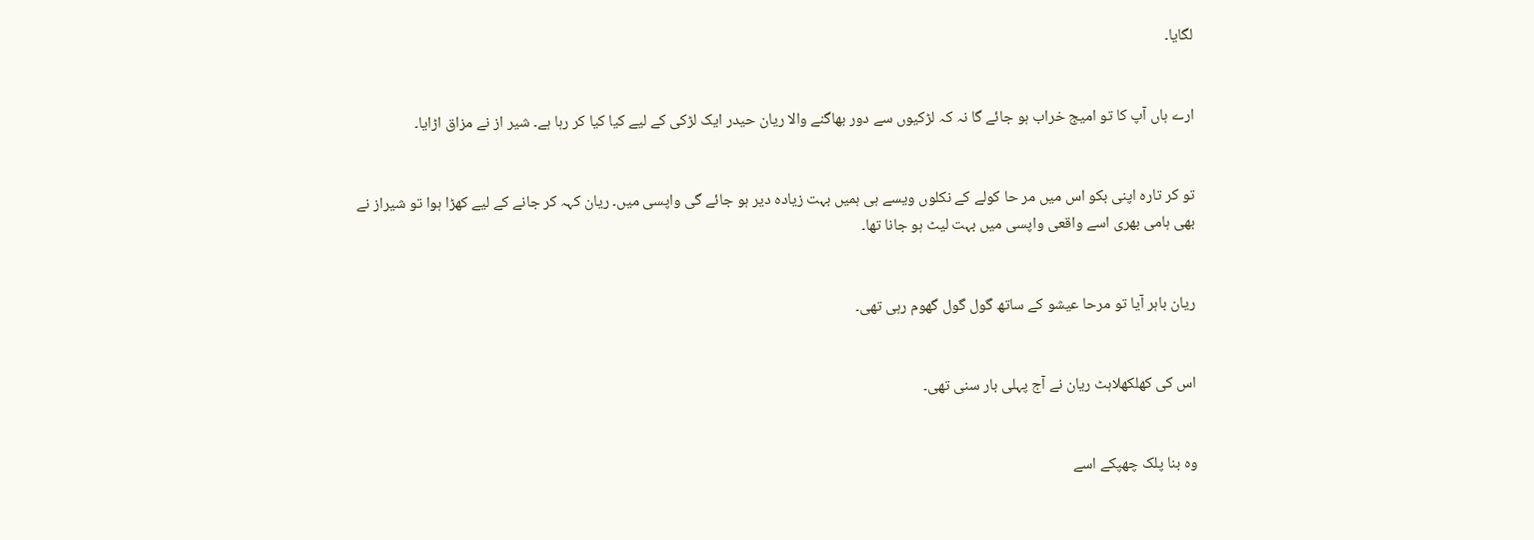لگایا۔


ارے ہاں آپ کا تو امیج خراب ہو جائے گا نہ کہ لڑکیوں سے دور بھاگنے والا ریان حیدر ایک لڑکی کے لیے کیا کیا کر رہا ہے۔ شیر از نے مزاق اڑایا۔


تو کر تارہ اپنی بکو اس میں مر حا کولے کے نکلوں ویسے ہی ہمیں بہت زیادہ دیر ہو جائے گی واپسی میں۔ ریان کہہ کر جانے کے لیے کھڑا ہوا تو شیراز نے بھی ہامی بھری اسے واقعی واپسی میں بہت لیٹ ہو جانا تھا۔


ریان باہر آیا تو مرحا عیشو کے ساتھ گول گول گھوم رہی تھی۔


اس کی کھلکھلاہٹ ریان نے آج پہلی بار سنی تھی۔


وہ بنا پلک چھپکے اسے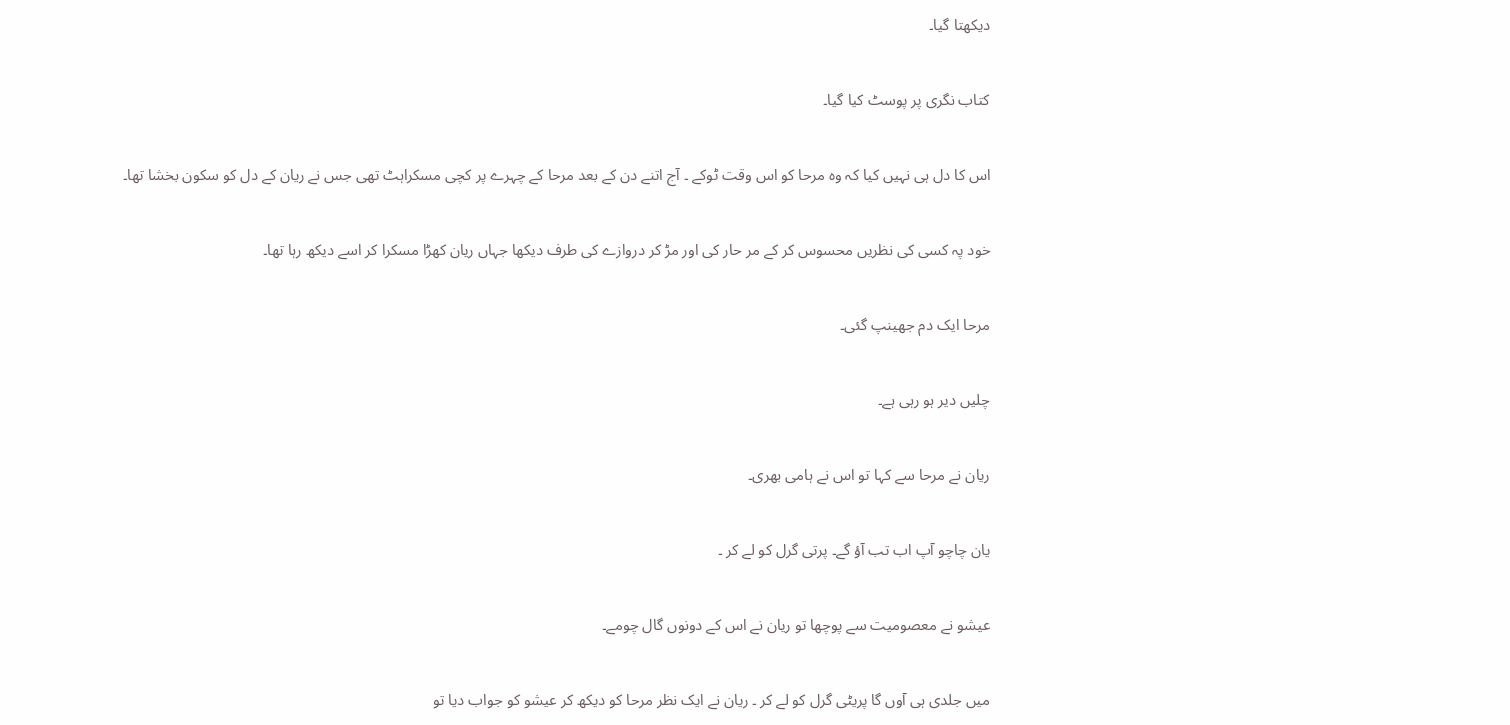دیکھتا گیا۔


کتاب نگری پر پوسٹ کیا گیا۔


اس کا دل ہی نہیں کیا کہ وہ مرحا کو اس وقت ٹوکے ۔ آج اتنے دن کے بعد مرحا کے چہرے پر کچی مسکراہٹ تھی جس نے ریان کے دل کو سکون بخشا تھا۔


خود پہ کسی کی نظریں محسوس کر کے مر حار کی اور مڑ کر دروازے کی طرف دیکھا جہاں ریان کھڑا مسکرا کر اسے دیکھ رہا تھا۔


مرحا ایک دم جھینپ گئی۔


چلیں دیر ہو رہی ہے۔


ریان نے مرحا سے کہا تو اس نے ہامی بھری۔


یان چاچو آپ اب تب آؤ گے۔ پرتی گرل کو لے کر ۔


عیشو نے معصومیت سے پوچھا تو ریان نے اس کے دونوں گال چومے۔


میں جلدی ہی آوں گا پریٹی گرل کو لے کر ۔ ریان نے ایک نظر مرحا کو دیکھ کر عیشو کو جواب دیا تو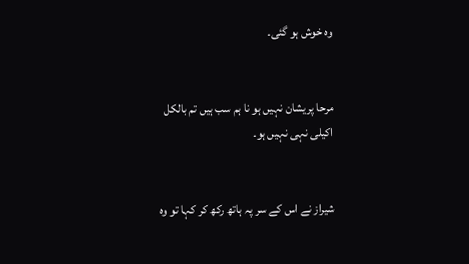وہ خوش ہو گئی۔


مرحا پریشان نہیں ہو نا ہم سب ہیں تم بالکل اکیلی نہی نہیں ہو۔


شیراز نے اس کے سر پہ ہاتھ رکھ کر کہا تو وہ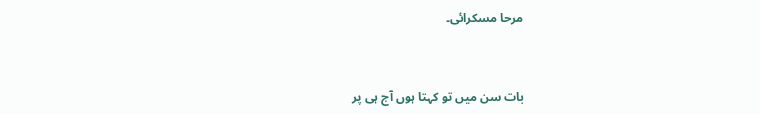مرحا مسکرائی۔


بات سن میں تو کہتا ہوں آج ہی پر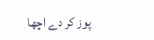پوز کر دے اچھا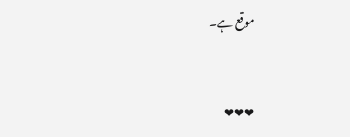موقع ہے۔


❤❤❤